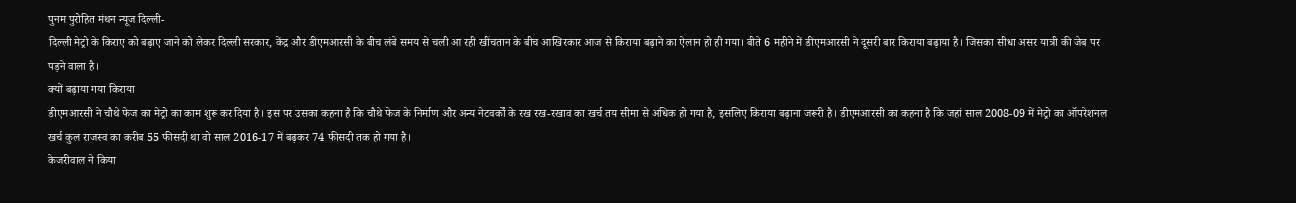पुनम पुरोहित मंथन न्यूज दिल्ली-
दिल्ली मेट्रो के किराए को बढ़ाए जाने को लेकर दिल्ली सरकार, केंद्र और डीएमआरसी के बीच लंबे समय से चली आ रही खींचतान के बीच आखिरकार आज से किराया बढ़ाने का ऐलान हो ही गया। बीते 6 महीने में डीएमआरसी ने दूसरी बार किराया बढ़ाया है। जिसका सीधा असर यात्री की जेब पर पड़ने वाला है।
क्यों बढ़ाया गया किराया
डीएमआरसी ने चौथे फेज का मेट्रो का काम शुरू कर दिया है। इस पर उसका कहना है कि चौथे फेज के निर्माण और अन्य नेटवर्कों के रख रख-रखाव का खर्च तय सीमा से अधिक हो गया है, इसलिए किराया बढ़ाना जरूरी है। डीएमआरसी का कहना है कि जहां साल 2008-09 में मेट्रो का ऑपरेशनल खर्च कुल राजस्व का करीब 55 फीसदी था वो साल 2016-17 में बढ़कर 74 फीसदी तक हो गया है।
केजरीवाल ने किया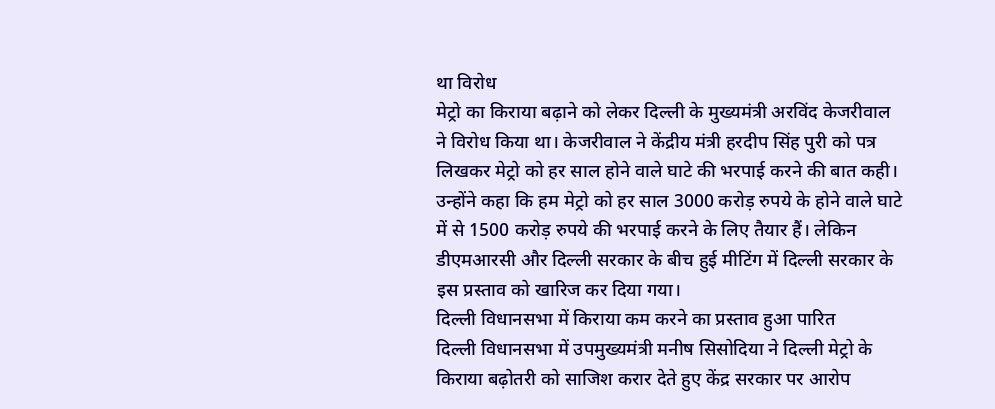था विरोध
मेट्रो का किराया बढ़ाने को लेकर दिल्ली के मुख्यमंत्री अरविंद केजरीवाल ने विरोध किया था। केजरीवाल ने केंद्रीय मंत्री हरदीप सिंह पुरी को पत्र लिखकर मेट्रो को हर साल होने वाले घाटे की भरपाई करने की बात कही। उन्होंने कहा कि हम मेट्रो को हर साल 3000 करोड़ रुपये के होने वाले घाटे में से 1500 करोड़ रुपये की भरपाई करने के लिए तैयार हैं। लेकिन डीएमआरसी और दिल्ली सरकार के बीच हुई मीटिंग में दिल्ली सरकार के इस प्रस्ताव को खारिज कर दिया गया।
दिल्ली विधानसभा में किराया कम करने का प्रस्ताव हुआ पारित
दिल्ली विधानसभा में उपमुख्यमंत्री मनीष सिसोदिया ने दिल्ली मेट्रो के किराया बढ़ोतरी को साजिश करार देते हुए केंद्र सरकार पर आरोप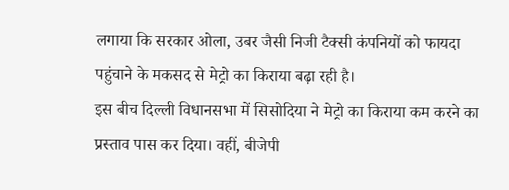लगाया कि सरकार ओला, उबर जैसी निजी टैक्सी कंपनियों को फायदा पहुंचाने के मकसद से मेट्रो का किराया बढ़ा रही है।
इस बीच दिल्ली विधानसभा में सिसोदिया ने मेट्रो का किराया कम करने का प्रस्ताव पास कर दिया। वहीं, बीजेपी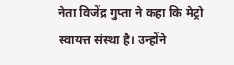नेता विजेंद्र गुप्ता ने कहा कि मेट्रो स्वायत्त संस्था है। उन्होंने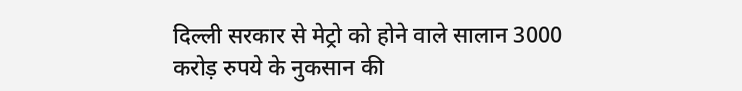दिल्ली सरकार से मेट्रो को होने वाले सालान 3000 करोड़ रुपये के नुकसान की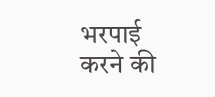भरपाई करने की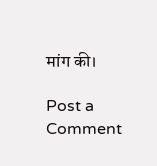मांग की।

Post a Comment